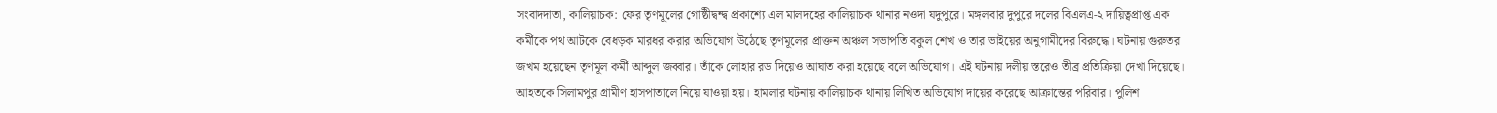সংবাদদাতা, কালিয়াচক: ফের তৃণমূলের গোষ্ঠীদ্বন্দ্ব প্রকাশ্যে এল মালদহের কালিয়াচক থানার নওদা যদুপুরে। মঙ্গলবার দুপুরে দলের বিএলএ-২ দায়িত্বপ্রাপ্ত এক কর্মীকে পথ আটকে বেধড়ক মারধর করার অভিযোগ উঠেছে তৃণমূলের প্রাক্তন অঞ্চল সভাপতি বকুল শেখ ও তার ভাইয়ের অনুগামীদের বিরুদ্ধে। ঘটনায় গুরুতর জখম হয়েছেন তৃণমূল কর্মী আব্দুল জব্বার। তাঁকে লোহার রড দিয়েও আঘাত করা হয়েছে বলে অভিযোগ। এই ঘটনায় দলীয় স্তরেও তীব্র প্রতিক্রিয়া দেখা দিয়েছে। আহতকে সিলামপুর গ্রামীণ হাসপাতালে নিয়ে যাওয়া হয়। হামলার ঘটনায় কালিয়াচক থানায় লিখিত অভিযোগ দায়ের করেছে আক্রান্তের পরিবার। পুলিশ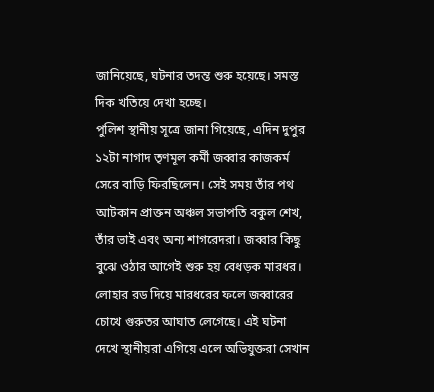জানিয়েছে, ঘটনার তদন্ত শুরু হয়েছে। সমস্ত দিক খতিয়ে দেখা হচ্ছে।
পুলিশ স্থানীয় সূত্রে জানা গিয়েছে, এদিন দুপুর ১২টা নাগাদ তৃণমূল কর্মী জব্বার কাজকর্ম সেরে বাড়ি ফিরছিলেন। সেই সময় তাঁর পথ আটকান প্রাক্তন অঞ্চল সভাপতি বকুল শেখ, তাঁর ভাই এবং অন্য শাগরেদরা। জব্বার কিছু বুঝে ওঠার আগেই শুরু হয় বেধড়ক মারধর। লোহার রড দিয়ে মারধরের ফলে জব্বারের চোখে গুরুতর আঘাত লেগেছে। এই ঘটনা দেখে স্থানীয়রা এগিয়ে এলে অভিযুক্তরা সেখান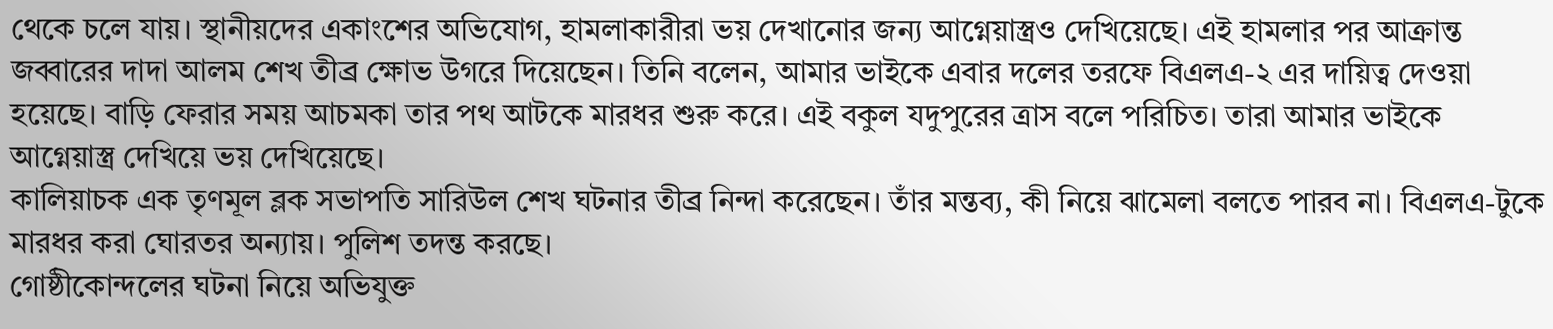থেকে চলে যায়। স্থানীয়দের একাংশের অভিযোগ, হামলাকারীরা ভয় দেখানোর জন্য আগ্নেয়াস্ত্রও দেখিয়েছে। এই হামলার পর আক্রান্ত জব্বারের দাদা আলম শেখ তীব্র ক্ষোভ উগরে দিয়েছেন। তিনি বলেন, আমার ভাইকে এবার দলের তরফে বিএলএ-২ এর দায়িত্ব দেওয়া হয়েছে। বাড়ি ফেরার সময় আচমকা তার পথ আটকে মারধর শুরু করে। এই বকুল যদুপুরের ত্রাস বলে পরিচিত। তারা আমার ভাইকে আগ্নেয়াস্ত্র দেখিয়ে ভয় দেখিয়েছে।
কালিয়াচক এক তৃণমূল ব্লক সভাপতি সারিউল শেখ ঘটনার তীব্র নিন্দা করেছেন। তাঁর মন্তব্য, কী নিয়ে ঝামেলা বলতে পারব না। বিএলএ-টুকে মারধর করা ঘোরতর অন্যায়। পুলিশ তদন্ত করছে।
গোষ্ঠীকোন্দলের ঘটনা নিয়ে অভিযুক্ত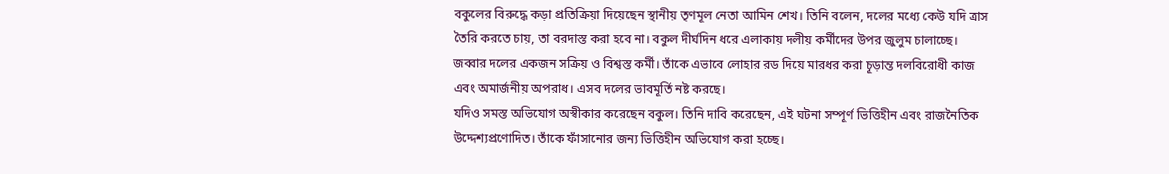বকুলের বিরুদ্ধে কড়া প্রতিক্রিয়া দিয়েছেন স্থানীয় তৃণমূল নেতা আমিন শেখ। তিনি বলেন, দলের মধ্যে কেউ যদি ত্রাস তৈরি করতে চায়, তা বরদাস্ত করা হবে না। বকুল দীর্ঘদিন ধরে এলাকায় দলীয় কর্মীদের উপর জুলুম চালাচ্ছে। জব্বার দলের একজন সক্রিয় ও বিশ্বস্ত কর্মী। তাঁকে এভাবে লোহার রড দিয়ে মারধর করা চূড়ান্ত দলবিরোধী কাজ এবং অমার্জনীয় অপরাধ। এসব দলের ভাবমূর্তি নষ্ট করছে।
যদিও সমস্ত অভিযোগ অস্বীকার করেছেন বকুল। তিনি দাবি করেছেন, এই ঘটনা সম্পূর্ণ ভিত্তিহীন এবং রাজনৈতিক উদ্দেশ্যপ্রণোদিত। তাঁকে ফাঁসানোর জন্য ভিত্তিহীন অভিযোগ করা হচ্ছে।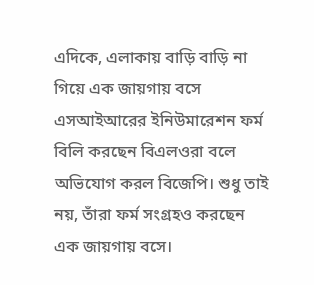এদিকে, এলাকায় বাড়ি বাড়ি না গিয়ে এক জায়গায় বসে এসআইআরের ইনিউমারেশন ফর্ম বিলি করছেন বিএলওরা বলে অভিযোগ করল বিজেপি। শুধু তাই নয়, তাঁরা ফর্ম সংগ্রহও করছেন এক জায়গায় বসে।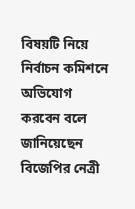বিষয়টি নিয়ে নির্বাচন কমিশনে অভিযোগ করবেন বলে জানিয়েছেন বিজেপির নেত্রী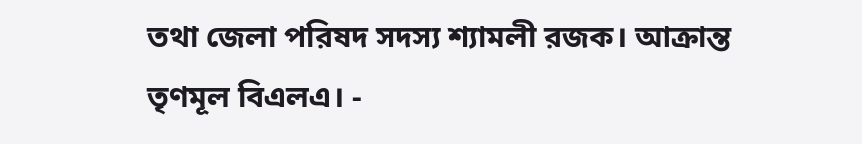তথা জেলা পরিষদ সদস্য শ্যামলী রজক। আক্রান্ত তৃণমূল বিএলএ। -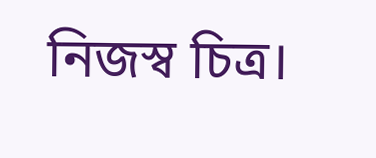নিজস্ব চিত্র।